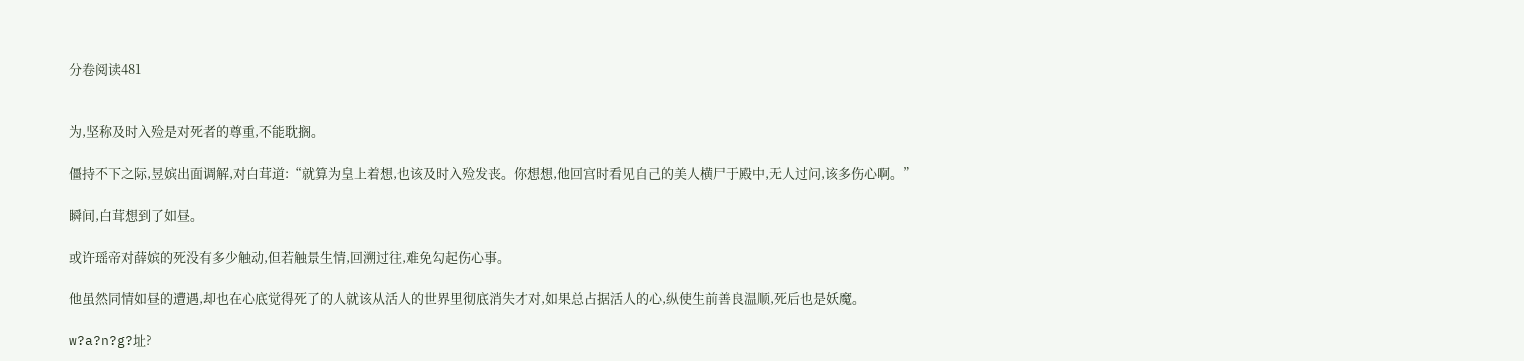分卷阅读481


为,坚称及时入殓是对死者的尊重,不能耽搁。

僵持不下之际,昱嫔出面调解,对白茸道:“就算为皇上着想,也该及时入殓发丧。你想想,他回宫时看见自己的美人横尸于殿中,无人过问,该多伤心啊。”

瞬间,白茸想到了如昼。

或许瑶帝对薛嫔的死没有多少触动,但若触景生情,回溯过往,难免勾起伤心事。

他虽然同情如昼的遭遇,却也在心底觉得死了的人就该从活人的世界里彻底消失才对,如果总占据活人的心,纵使生前善良温顺,死后也是妖魔。

w?a?n?g?址?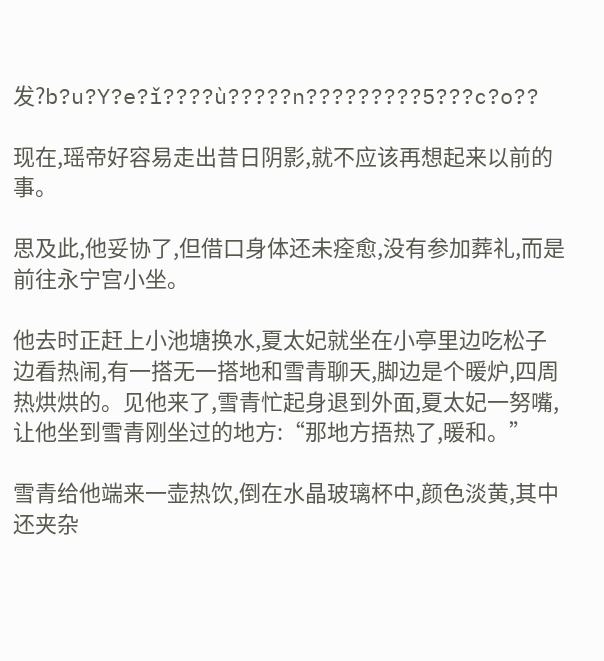发?b?u?Y?e?ǐ????ù?????n?????????5???c?o??

现在,瑶帝好容易走出昔日阴影,就不应该再想起来以前的事。

思及此,他妥协了,但借口身体还未痊愈,没有参加葬礼,而是前往永宁宫小坐。

他去时正赶上小池塘换水,夏太妃就坐在小亭里边吃松子边看热闹,有一搭无一搭地和雪青聊天,脚边是个暖炉,四周热烘烘的。见他来了,雪青忙起身退到外面,夏太妃一努嘴,让他坐到雪青刚坐过的地方:“那地方捂热了,暖和。”

雪青给他端来一壶热饮,倒在水晶玻璃杯中,颜色淡黄,其中还夹杂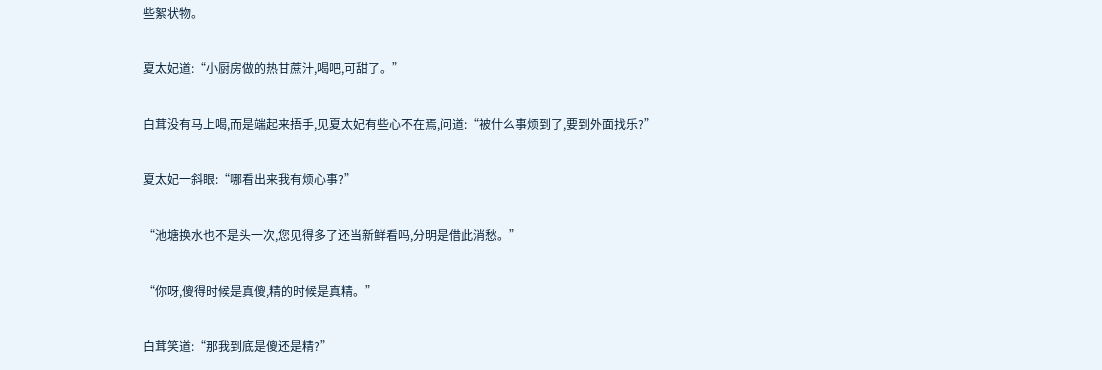些絮状物。

夏太妃道:“小厨房做的热甘蔗汁,喝吧,可甜了。”

白茸没有马上喝,而是端起来捂手,见夏太妃有些心不在焉,问道:“被什么事烦到了,要到外面找乐?”

夏太妃一斜眼:“哪看出来我有烦心事?”

“池塘换水也不是头一次,您见得多了还当新鲜看吗,分明是借此消愁。”

“你呀,傻得时候是真傻,精的时候是真精。”

白茸笑道:“那我到底是傻还是精?”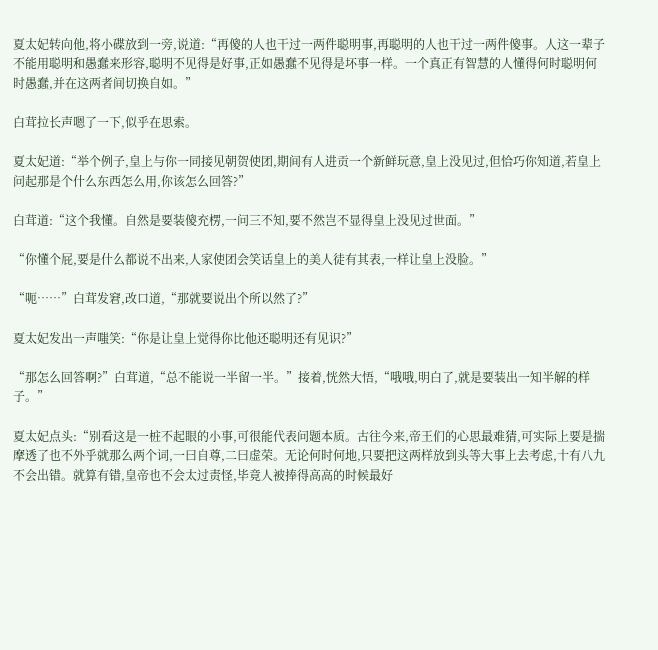夏太妃转向他,将小碟放到一旁,说道:“再傻的人也干过一两件聪明事,再聪明的人也干过一两件傻事。人这一辈子不能用聪明和愚蠢来形容,聪明不见得是好事,正如愚蠢不见得是坏事一样。一个真正有智慧的人懂得何时聪明何时愚蠢,并在这两者间切换自如。”

白茸拉长声嗯了一下,似乎在思索。

夏太妃道:“举个例子,皇上与你一同接见朝贺使团,期间有人进贡一个新鲜玩意,皇上没见过,但恰巧你知道,若皇上问起那是个什么东西怎么用,你该怎么回答?”

白茸道:“这个我懂。自然是要装傻充楞,一问三不知,要不然岂不显得皇上没见过世面。”

“你懂个屁,要是什么都说不出来,人家使团会笑话皇上的美人徒有其表,一样让皇上没脸。”

“呃……”白茸发窘,改口道,“那就要说出个所以然了?”

夏太妃发出一声嗤笑:“你是让皇上觉得你比他还聪明还有见识?”

“那怎么回答啊?”白茸道,“总不能说一半留一半。”接着,恍然大悟,“哦哦,明白了,就是要装出一知半解的样子。”

夏太妃点头:“别看这是一桩不起眼的小事,可很能代表问题本质。古往今来,帝王们的心思最难猜,可实际上要是揣摩透了也不外乎就那么两个词,一曰自尊,二曰虚荣。无论何时何地,只要把这两样放到头等大事上去考虑,十有八九不会出错。就算有错,皇帝也不会太过责怪,毕竟人被捧得高高的时候最好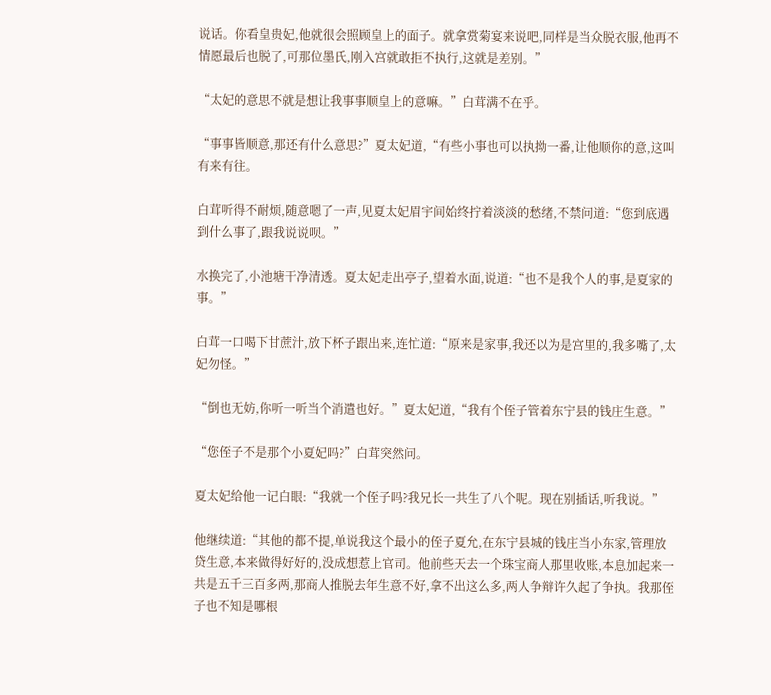说话。你看皇贵妃,他就很会照顾皇上的面子。就拿赏菊宴来说吧,同样是当众脱衣服,他再不情愿最后也脱了,可那位墨氏,刚入宫就敢拒不执行,这就是差别。”

“太妃的意思不就是想让我事事顺皇上的意嘛。”白茸满不在乎。

“事事皆顺意,那还有什么意思?”夏太妃道,“有些小事也可以执拗一番,让他顺你的意,这叫有来有往。

白茸听得不耐烦,随意嗯了一声,见夏太妃眉宇间始终拧着淡淡的愁绪,不禁问道:“您到底遇到什么事了,跟我说说呗。”

水换完了,小池塘干净清透。夏太妃走出亭子,望着水面,说道:“也不是我个人的事,是夏家的事。”

白茸一口喝下甘蔗汁,放下杯子跟出来,连忙道:“原来是家事,我还以为是宫里的,我多嘴了,太妃勿怪。”

“倒也无妨,你听一听当个消遣也好。”夏太妃道,“我有个侄子管着东宁县的钱庄生意。”

“您侄子不是那个小夏妃吗?”白茸突然问。

夏太妃给他一记白眼:“我就一个侄子吗?我兄长一共生了八个呢。现在别插话,听我说。”

他继续道:“其他的都不提,单说我这个最小的侄子夏允,在东宁县城的钱庄当小东家,管理放贷生意,本来做得好好的,没成想惹上官司。他前些天去一个珠宝商人那里收账,本息加起来一共是五千三百多两,那商人推脱去年生意不好,拿不出这么多,两人争辩许久起了争执。我那侄子也不知是哪根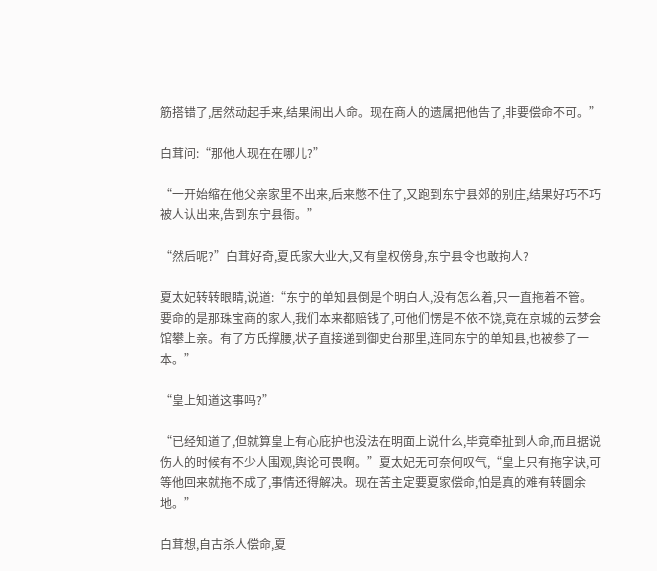筋搭错了,居然动起手来,结果闹出人命。现在商人的遗属把他告了,非要偿命不可。”

白茸问:“那他人现在在哪儿?”

“一开始缩在他父亲家里不出来,后来憋不住了,又跑到东宁县郊的别庄,结果好巧不巧被人认出来,告到东宁县衙。”

“然后呢?”白茸好奇,夏氏家大业大,又有皇权傍身,东宁县令也敢拘人?

夏太妃转转眼睛,说道:“东宁的单知县倒是个明白人,没有怎么着,只一直拖着不管。要命的是那珠宝商的家人,我们本来都赔钱了,可他们愣是不依不饶,竟在京城的云梦会馆攀上亲。有了方氏撑腰,状子直接递到御史台那里,连同东宁的单知县,也被参了一本。”

“皇上知道这事吗?”

“已经知道了,但就算皇上有心庇护也没法在明面上说什么,毕竟牵扯到人命,而且据说伤人的时候有不少人围观,舆论可畏啊。”夏太妃无可奈何叹气,“皇上只有拖字诀,可等他回来就拖不成了,事情还得解决。现在苦主定要夏家偿命,怕是真的难有转圜余地。”

白茸想,自古杀人偿命,夏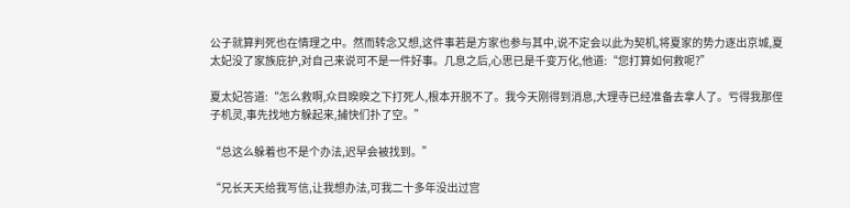公子就算判死也在情理之中。然而转念又想,这件事若是方家也参与其中,说不定会以此为契机,将夏家的势力逐出京城,夏太妃没了家族庇护,对自己来说可不是一件好事。几息之后,心思已是千变万化,他道:“您打算如何救呢?”

夏太妃答道:“怎么救啊,众目睽睽之下打死人,根本开脱不了。我今天刚得到消息,大理寺已经准备去拿人了。亏得我那侄子机灵,事先找地方躲起来,捕快们扑了空。”

“总这么躲着也不是个办法,迟早会被找到。”

“兄长天天给我写信,让我想办法,可我二十多年没出过宫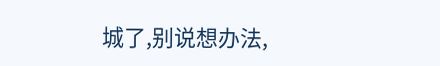城了,别说想办法,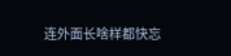连外面长啥样都快忘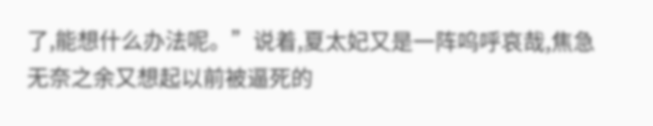了,能想什么办法呢。”说着,夏太妃又是一阵呜呼哀哉,焦急无奈之余又想起以前被逼死的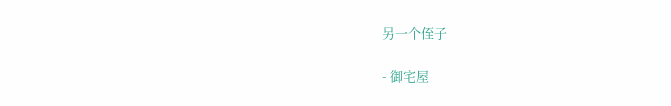另一个侄子

- 御宅屋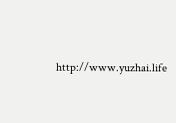http://www.yuzhai.life